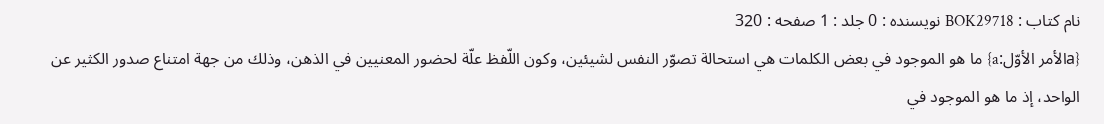نام کتاب : BOK29718 نویسنده : 0 جلد : 1 صفحه : 320
{aالأمر الأوّل:a} ما هو الموجود في بعض الكلمات هي استحالة تصوّر النفس لشيئين، وكون اللّفظ علّة لحضور المعنيين في الذهن، وذلك من جهة امتناع صدور الكثير عن الواحد، إذ ما هو الموجود في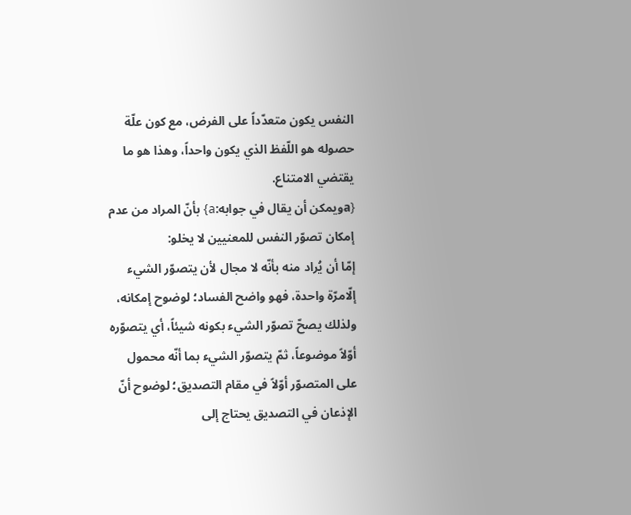النفس يكون متعدّداً على الفرض، مع كون علّة حصوله هو اللّفظ الذي يكون واحداً، وهذا هو ما يقتضي الامتناع.
{aويمكن أن يقال في جوابه:a} بأنّ المراد من عدم إمكان تصوّر النفس للمعنيين لا يخلو:
إمّا أن يُراد منه بأنّه لا مجال لأن يتصوّر الشيء إلّامرّة واحدة، فهو واضح الفساد؛ لوضوح إمكانه، ولذلك يصحّ تصوّر الشيء بكونه شيئاً، أي يتصوّره أوّلاً موضوعاً، ثمّ يتصوّر الشيء بما أنّه محمول على المتصوّر أوّلاً في مقام التصديق؛ لوضوح أنّ الإذعان في التصديق يحتاج إلى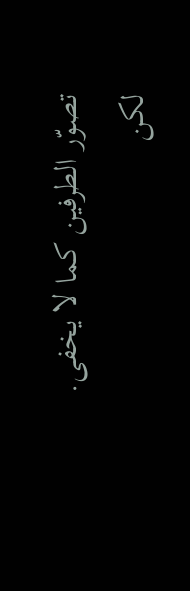تصوّر الطرفين كما لا يخفى.
لكن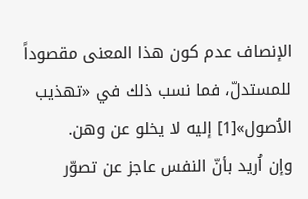الإنصاف عدم كون هذا المعنى مقصوداً للمستدلّ، فما نسب ذلك في «تهذيب الاُصول»[1] إليه لا يخلو عن وهن.
وإن اُريد بأنّ النفس عاجز عن تصوّر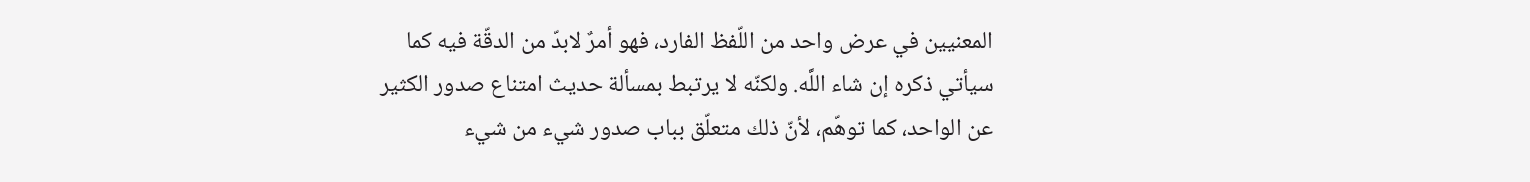المعنيين في عرض واحد من اللّفظ الفارد، فهو أمرٌ لابدّ من الدقّة فيه كما سيأتي ذكره إن شاء اللَّه. ولكنّه لا يرتبط بمسألة حديث امتناع صدور الكثير عن الواحد، كما توهّم، لأنّ ذلك متعلّق بباب صدور شيء من شيء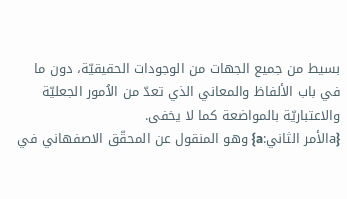بسيط من جميع الجهات من الوجودات الحقيقيّة، دون ما في باب الألفاظ والمعاني الذي تعدّ من الاُمور الجعليّة والاعتباريّة بالمواضعة كما لا يخفى.
{aالأمر الثاني:a} وهو المنقول عن المحقّق الاصفهاني في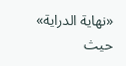«نهاية الدراية» حيث